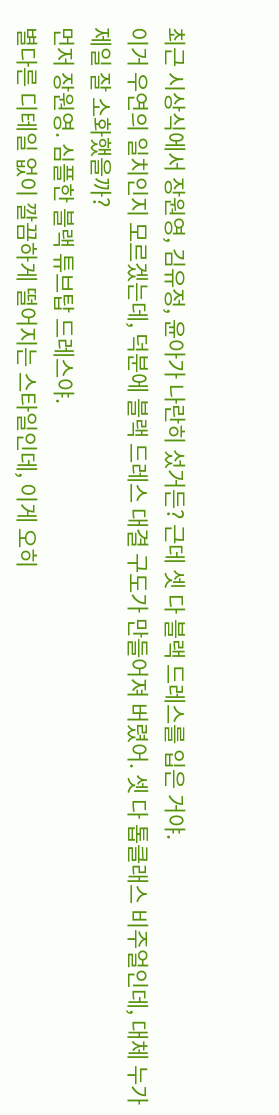최근 시상식에서 장원영, 김유정, 윤아가 나란히 섰거든? 근데 셋 다 블랙 드레스를 입은 거야.
이거 우연의 일치인지 모르겠는데, 덕분에 블랙 드레스 대결 구도가 만들어져 버렸어. 셋 다 톱클래스 비주얼인데, 대체 누가 제일 잘 소화했을까?
먼저 장원영. 심플한 블랙 튜브탑 드레스야.
별다른 디테일 없이 깔끔하게 떨어지는 스타일인데, 이게 오히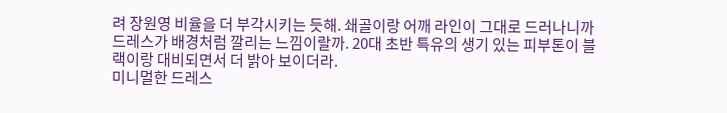려 장원영 비율을 더 부각시키는 듯해. 쇄골이랑 어깨 라인이 그대로 드러나니까 드레스가 배경처럼 깔리는 느낌이랄까. 20대 초반 특유의 생기 있는 피부톤이 블랙이랑 대비되면서 더 밝아 보이더라.
미니멀한 드레스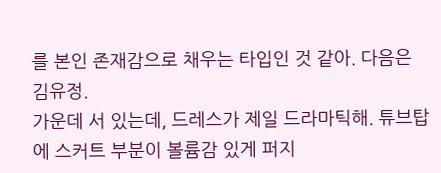를 본인 존재감으로 채우는 타입인 것 같아. 다음은 김유정.
가운데 서 있는데, 드레스가 제일 드라마틱해. 튜브탑에 스커트 부분이 볼륨감 있게 퍼지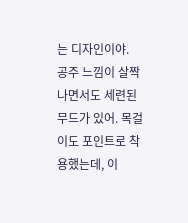는 디자인이야.
공주 느낌이 살짝 나면서도 세련된 무드가 있어. 목걸이도 포인트로 착용했는데, 이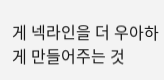게 넥라인을 더 우아하게 만들어주는 것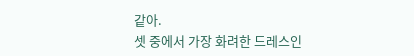같아.
셋 중에서 가장 화려한 드레스인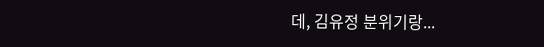데, 김유정 분위기랑...